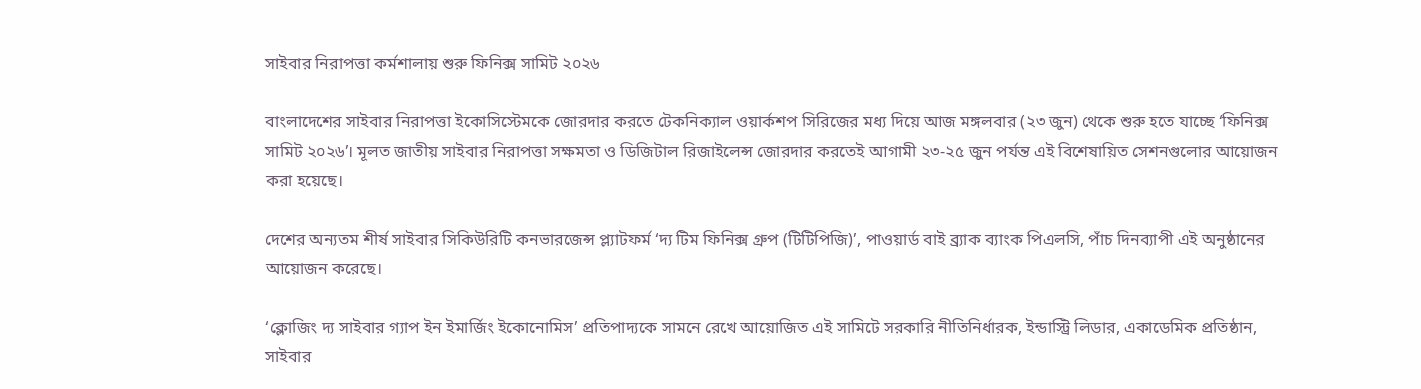সাইবার নিরাপত্তা কর্মশালায় শুরু ফিনিক্স সামিট ২০২৬

বাংলাদেশের সাইবার নিরাপত্তা ইকোসিস্টেমকে জোরদার করতে টেকনিক্যাল ওয়ার্কশপ সিরিজের মধ্য দিয়ে আজ মঙ্গলবার (২৩ জুন) থেকে শুরু হতে যাচ্ছে ‘ফিনিক্স সামিট ২০২৬’। মূলত জাতীয় সাইবার নিরাপত্তা সক্ষমতা ও ডিজিটাল রিজাইলেন্স জোরদার করতেই আগামী ২৩-২৫ জুন পর্যন্ত এই বিশেষায়িত সেশনগুলোর আয়োজন করা হয়েছে।

দেশের অন্যতম শীর্ষ সাইবার সিকিউরিটি কনভারজেন্স প্ল্যাটফর্ম ‘দ্য টিম ফিনিক্স গ্রুপ (টিটিপিজি)’, পাওয়ার্ড বাই ব্র্যাক ব্যাংক পিএলসি, পাঁচ দিনব্যাপী এই অনুষ্ঠানের আয়োজন করেছে।

‘ক্লোজিং দ্য সাইবার গ্যাপ ইন ইমার্জিং ইকোনোমিস’ প্রতিপাদ্যকে সামনে রেখে আয়োজিত এই সামিটে সরকারি নীতিনির্ধারক, ইন্ডাস্ট্রি লিডার, একাডেমিক প্রতিষ্ঠান, সাইবার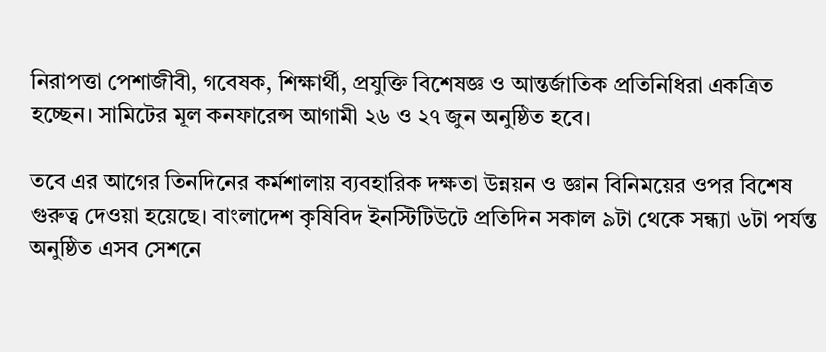নিরাপত্তা পেশাজীবী, গবেষক, শিক্ষার্থী, প্রযুক্তি বিশেষজ্ঞ ও আন্তর্জাতিক প্রতিনিধিরা একত্রিত হচ্ছেন। সামিটের মূল কনফারেন্স আগামী ২৬ ও ২৭ জুন অনুষ্ঠিত হবে।

তবে এর আগের তিনদিনের কর্মশালায় ব্যবহারিক দক্ষতা উন্নয়ন ও জ্ঞান বিনিময়ের ওপর বিশেষ গুরুত্ব দেওয়া হয়েছে। বাংলাদেশ কৃষিবিদ ইনস্টিটিউটে প্রতিদিন সকাল ৯টা থেকে সন্ধ্যা ৬টা পর্যন্ত অনুষ্ঠিত এসব সেশনে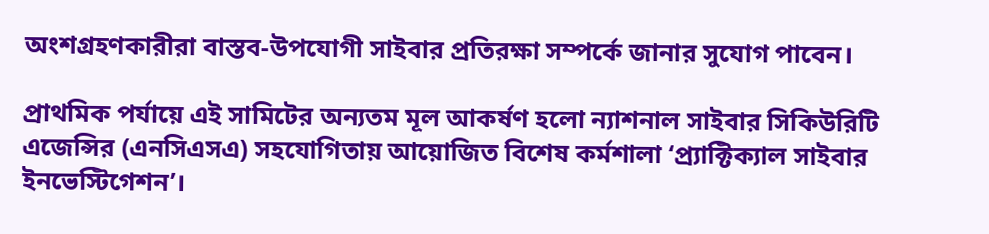অংশগ্রহণকারীরা বাস্তব-উপযোগী সাইবার প্রতিরক্ষা সম্পর্কে জানার সুযোগ পাবেন।

প্রাথমিক পর্যায়ে এই সামিটের অন্যতম মূল আকর্ষণ হলো ন্যাশনাল সাইবার সিকিউরিটি এজেন্সির (এনসিএসএ) সহযোগিতায় আয়োজিত বিশেষ কর্মশালা ‘প্র্যাক্টিক্যাল সাইবার ইনভেস্টিগেশন’।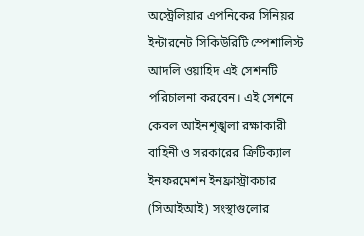অস্ট্রেলিয়ার এপনিকের সিনিয়র ইন্টারনেট সিকিউরিটি স্পেশালিস্ট আদলি ওয়াহিদ এই সেশনটি পরিচালনা করবেন। এই সেশনে কেবল আইনশৃঙ্খলা রক্ষাকারী বাহিনী ও সরকারের ক্রিটিক্যাল ইনফরমেশন ইনফ্রাস্ট্রাকচার (সিআইআই) সংস্থাগুলোর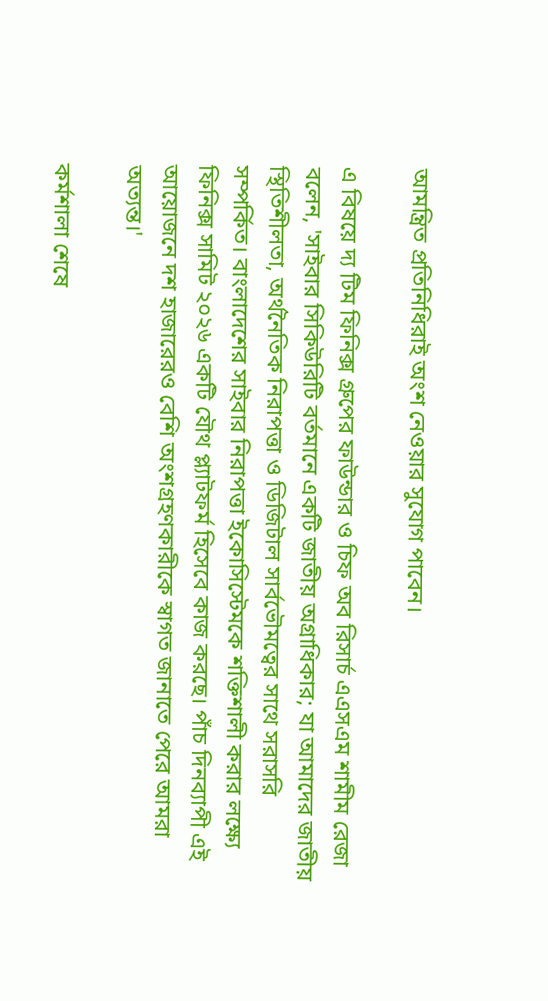আমন্ত্রিত প্রতিনিধিরাই অংশ নেওয়ার সুযোগ পাবেন।

এ বিষয়ে দ্য টিম ফিনিক্স গ্রুপের ফাউন্ডার ও চিফ অব রিসার্চ এএসএম শামীম রেজা বলেন, 'সাইবার সিকিউরিটি বর্তমানে একটি জাতীয় অগ্রাধিকার; যা আমাদের জাতীয় স্থিতিশীলতা, অর্থনৈতিক নিরাপত্তা ও ডিজিটাল সার্বভৌমত্বের সাথে সরাসরি সম্পর্কিত। বাংলাদেশের সাইবার নিরাপত্তা ইকোসিস্টেমকে শক্তিশালী করার লক্ষ্যে ফিনিক্স সামিট ২০২৬ একটি যৌথ প্ল্যাটফর্ম হিসেবে কাজ করছে। পাঁচ দিনব্যাপী এই আয়োজনে দশ হাজারেরও বেশি অংশগ্রহণকারীকে স্বাগত জানাতে পেরে আমরা অত্যন্ত।'

কর্মশালা শেষে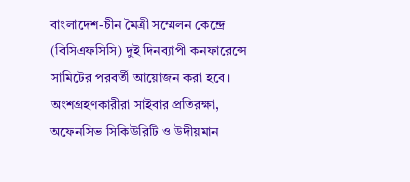বাংলাদেশ-চীন মৈত্রী সম্মেলন কেন্দ্রে (বিসিএফসিসি) দুই দিনব্যাপী কনফারেন্সে সামিটের পরবর্তী আয়োজন করা হবে। অংশগ্রহণকারীরা সাইবার প্রতিরক্ষা, অফেনসিভ সিকিউরিটি ও উদীয়মান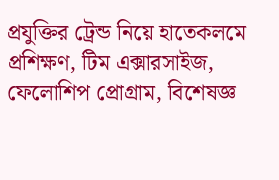প্রযুক্তির ট্রেন্ড নিয়ে হাতেকলমে প্রশিক্ষণ, টিম এক্সারসাইজ, ফেলোশিপ প্রোগ্রাম, বিশেষজ্ঞ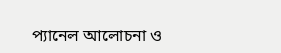প্যানেল আলোচনা ও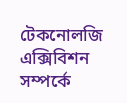টেকনোলজি এক্সিবিশন সম্পর্কে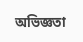অভিজ্ঞতা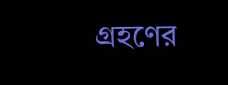গ্রহণের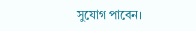সুযোগ পাবেন।